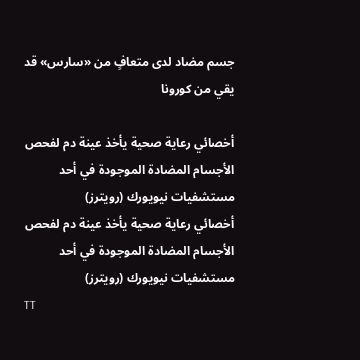جسم مضاد لدى متعافٍ من «سارس» قد يقي من كورونا

أخصائي رعاية صحية يأخذ عينة دم لفحص الأجسام المضادة الموجودة في أحد مستشفيات نيويورك (رويترز)
أخصائي رعاية صحية يأخذ عينة دم لفحص الأجسام المضادة الموجودة في أحد مستشفيات نيويورك (رويترز)
TT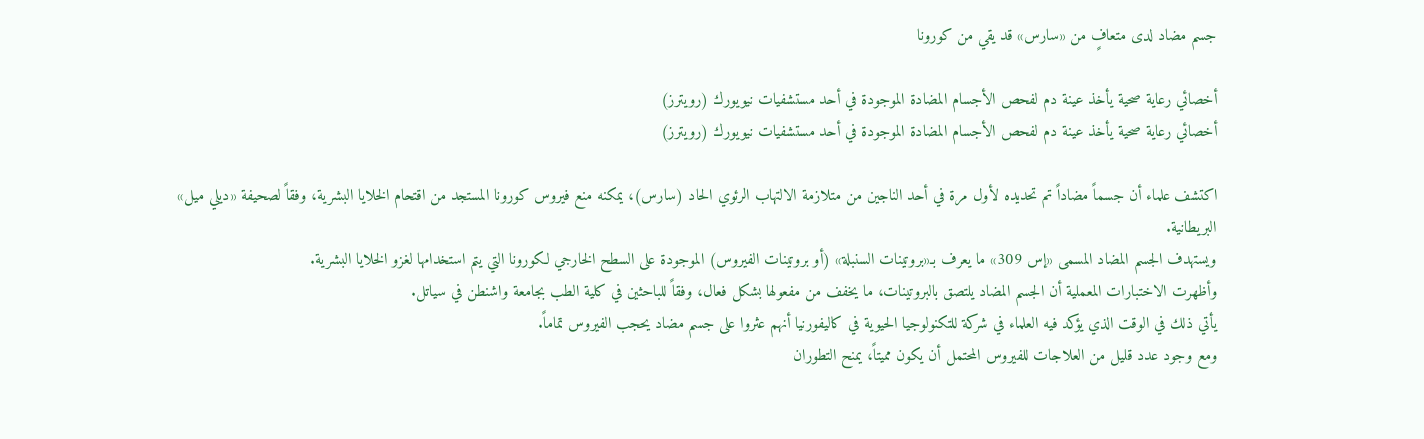جسم مضاد لدى متعافٍ من «سارس» قد يقي من كورونا

أخصائي رعاية صحية يأخذ عينة دم لفحص الأجسام المضادة الموجودة في أحد مستشفيات نيويورك (رويترز)
أخصائي رعاية صحية يأخذ عينة دم لفحص الأجسام المضادة الموجودة في أحد مستشفيات نيويورك (رويترز)

اكتشف علماء أن جسماً مضاداً تم تحديده لأول مرة في أحد الناجين من متلازمة الالتهاب الرئوي الحاد (سارس)، يمكنه منع فيروس كورونا المستجد من اقتحام الخلايا البشرية، وفقاً لصحيفة «ديلي ميل» البريطانية.
ويستهدف الجسم المضاد المسمى «إس 309» ما يعرف بـ«بروتينات السنبلة» (أو بروتينات الفيروس) الموجودة على السطح الخارجي لكورونا التي يتم استخدامها لغزو الخلايا البشرية.
وأظهرت الاختبارات المعملية أن الجسم المضاد يلتصق بالبروتينات، ما يخفف من مفعولها بشكل فعال، وفقاً للباحثين في كلية الطب بجامعة واشنطن في سياتل.
يأتي ذلك في الوقت الذي يؤكد فيه العلماء في شركة للتكنولوجيا الحيوية في كاليفورنيا أنهم عثروا على جسم مضاد يحجب الفيروس تماماً.
ومع وجود عدد قليل من العلاجات للفيروس المحتمل أن يكون مميتاً، يمنح التطوران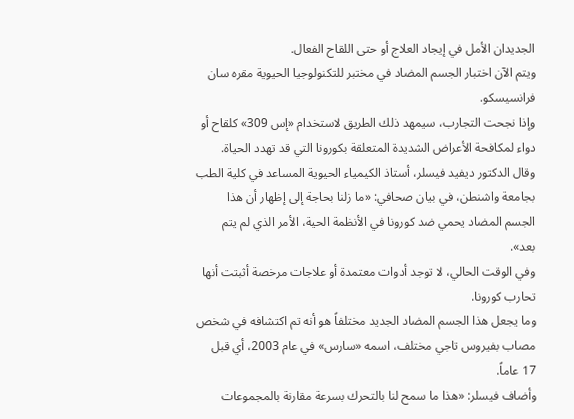الجديدان الأمل في إيجاد العلاج أو حتى اللقاح الفعال.
ويتم الآن اختبار الجسم المضاد في مختبر للتكنولوجيا الحيوية مقره سان فرانسيسكو.
وإذا نجحت التجارب، سيمهد ذلك الطريق لاستخدام «إس 309» كلقاح أو دواء لمكافحة الأعراض الشديدة المتعلقة بكورونا التي قد تهدد الحياة.
وقال الدكتور ديفيد فيسلر، أستاذ الكيمياء الحيوية المساعد في كلية الطب بجامعة واشنطن، في بيان صحافي: «ما زلنا بحاجة إلى إظهار أن هذا الجسم المضاد يحمي ضد كورونا في الأنظمة الحية، الأمر الذي لم يتم بعد».
وفي الوقت الحالي، لا توجد أدوات معتمدة أو علاجات مرخصة أثبتت أنها تحارب كورونا.
وما يجعل هذا الجسم المضاد الجديد مختلفاً هو أنه تم اكتشافه في شخص مصاب بفيروس تاجي مختلف، اسمه «سارس» في عام 2003، أي قبل 17 عاماً.
وأضاف فيسلر: «هذا ما سمح لنا بالتحرك بسرعة مقارنة بالمجموعات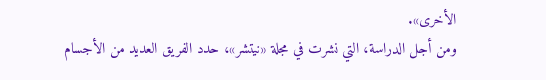الأخرى».
ومن أجل الدراسة، التي نشرت في مجلة «نيتشر»، حدد الفريق العديد من الأجسام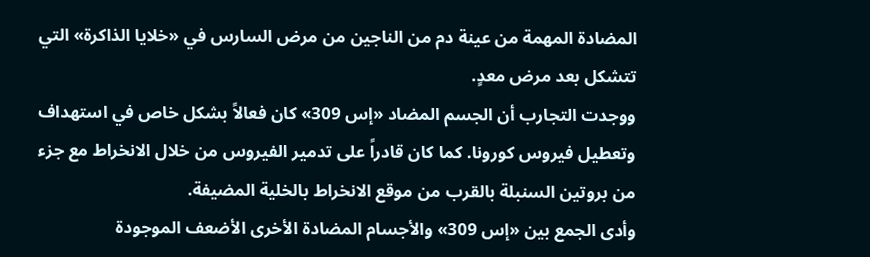المضادة المهمة من عينة دم من الناجين من مرض السارس في «خلايا الذاكرة» التي تتشكل بعد مرض معدٍ.
ووجدت التجارب أن الجسم المضاد «إس 309» كان فعالاً بشكل خاص في استهداف وتعطيل فيروس كورونا. كما كان قادراً على تدمير الفيروس من خلال الانخراط مع جزء من بروتين السنبلة بالقرب من موقع الانخراط بالخلية المضيفة.
وأدى الجمع بين «إس 309» والأجسام المضادة الأخرى الأضعف الموجودة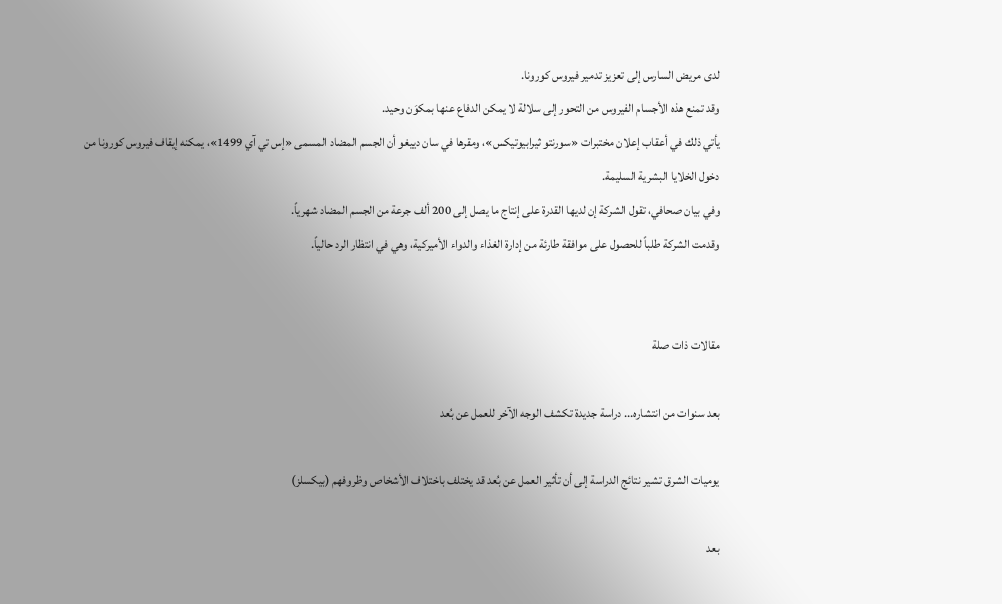لدى مريض السارس إلى تعزيز تدمير فيروس كورونا.
وقد تمنع هذه الأجسام الفيروس من التحور إلى سلالة لا يمكن الدفاع عنها بمكوَن وحيد.
يأتي ذلك في أعقاب إعلان مختبرات «سورنتو ثيرابيوتيكس»، ومقرها في سان دييغو أن الجسم المضاد المسمى «إس تي آي 1499»، يمكنه إيقاف فيروس كورونا من دخول الخلايا البشرية السليمة.
وفي بيان صحافي، تقول الشركة إن لديها القدرة على إنتاج ما يصل إلى 200 ألف جرعة من الجسم المضاد شهرياً.
وقدمت الشركة طلباً للحصول على موافقة طارئة من إدارة الغذاء والدواء الأميركية، وهي في انتظار الرد حالياً.


مقالات ذات صلة

بعد سنوات من انتشاره... دراسة جديدة تكشف الوجه الآخر للعمل عن بُعد

يوميات الشرق تشير نتائج الدراسة إلى أن تأثير العمل عن بُعد قد يختلف باختلاف الأشخاص وظروفهم (بيكسلز)

بعد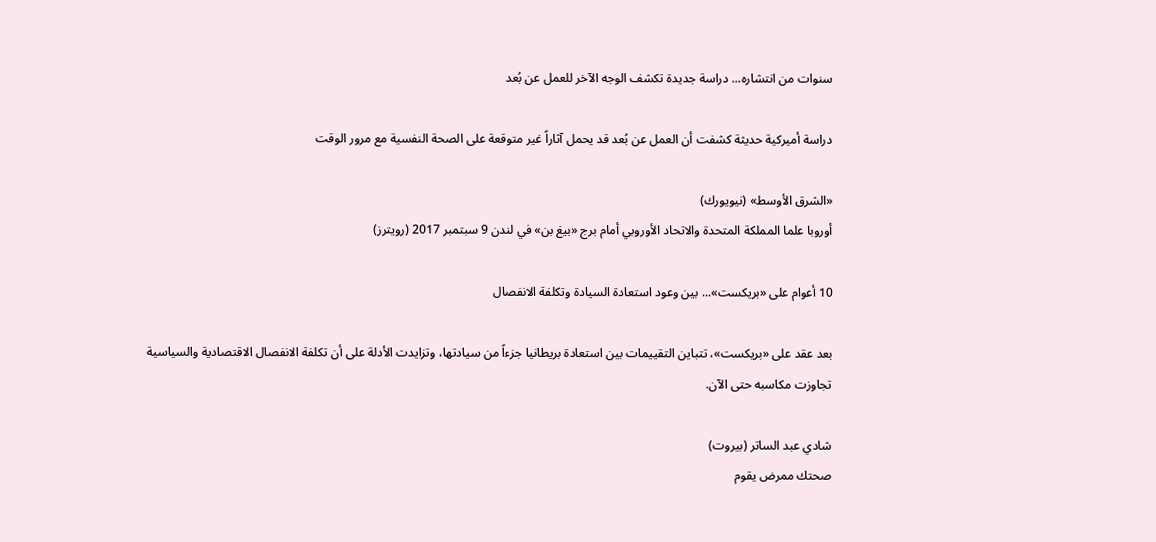سنوات من انتشاره... دراسة جديدة تكشف الوجه الآخر للعمل عن بُعد

دراسة أميركية حديثة كشفت أن العمل عن بُعد قد يحمل آثاراً غير متوقعة على الصحة النفسية مع مرور الوقت

«الشرق الأوسط» (نيويورك)
أوروبا علما المملكة المتحدة والاتحاد الأوروبي أمام برج «بيغ بن» في لندن 9 سبتمبر 2017 (رويترز)

10 أعوام على «بريكست»... بين وعود استعادة السيادة وتكلفة الانفصال

بعد عقد على «بريكست»، تتباين التقييمات بين استعادة بريطانيا جزءاً من سيادتها، وتزايدت الأدلة على أن تكلفة الانفصال الاقتصادية والسياسية تجاوزت مكاسبه حتى الآن.

شادي عبد الساتر (بيروت)
صحتك ممرض يقوم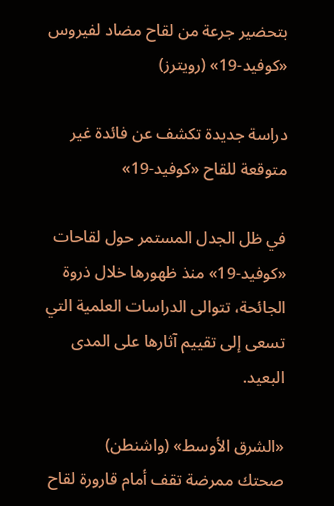بتحضير جرعة من لقاح مضاد لفيروس «كوفيد-19» (رويترز)

دراسة جديدة تكشف عن فائدة غير متوقعة للقاح «كوفيد-19»

في ظل الجدل المستمر حول لقاحات «كوفيد-19» منذ ظهورها خلال ذروة الجائحة، تتوالى الدراسات العلمية التي تسعى إلى تقييم آثارها على المدى البعيد.

«الشرق الأوسط» (واشنطن)
صحتك ممرضة تقف أمام قارورة لقاح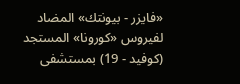«فايزر - بيونتك» المضاد لفيروس «كورونا» المستجد (كوفيد - 19) بمستشفى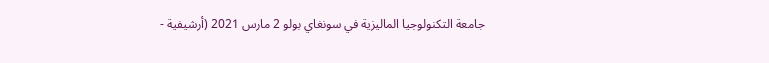جامعة التكنولوجيا الماليزية في سونغاي بولو 2 مارس 2021 (أرشيفية -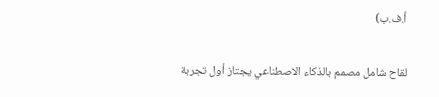أ.ف.ب)

لقاح شامل مصمم بالذكاء الاصطناعي يجتاز أول تجربة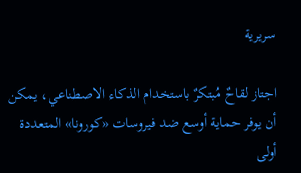سريرية

اجتاز لقاحٌ مُبتكرٌ باستخدام الذكاء الاصطناعي، يمكن أن يوفر حماية أوسع ضد فيروسات «كورونا» المتعددة أولى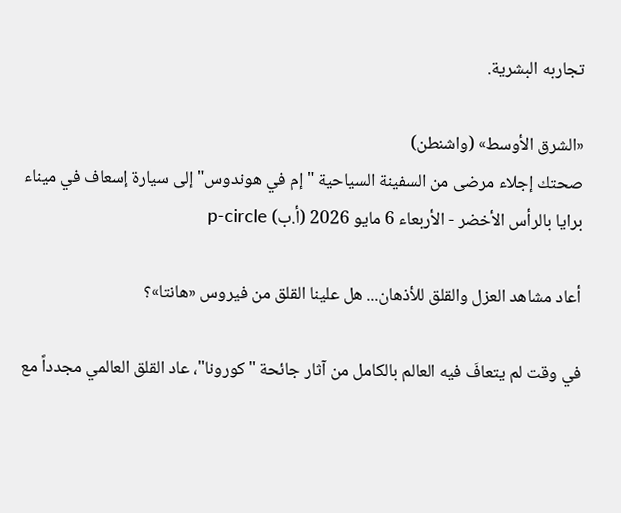تجاربه البشرية.

«الشرق الأوسط» (واشنطن)
صحتك إجلاء مرضى من السفينة السياحية "إم في هوندوس" إلى سيارة إسعاف في ميناء برايا بالرأس الأخضر - الأربعاء 6 مايو 2026 (أ.ب) p-circle

أعاد مشاهد العزل والقلق للأذهان... هل علينا القلق من فيروس «هانتا»؟

في وقت لم يتعافَ فيه العالم بالكامل من آثار جائحة "كورونا"، عاد القلق العالمي مجدداً مع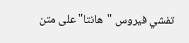تفشي فيروس "هانتا" على متن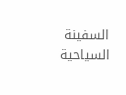السفينة السياحية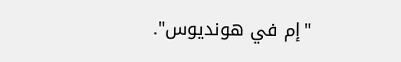"إم في هونديوس".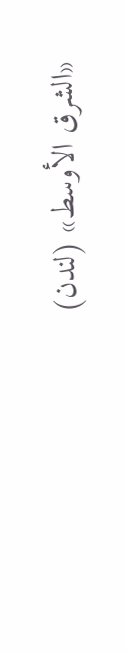«الشرق الأوسط» (لندن)